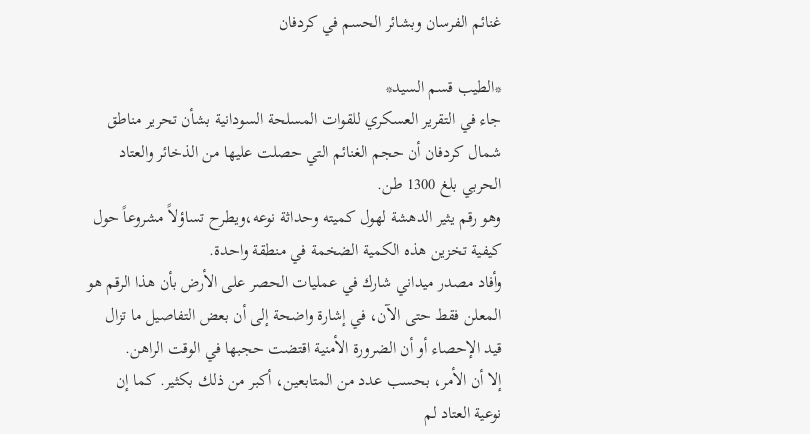غنائم الفرسان وبشائر الحسم في كردفان

*الطيب قسم السيد*
جاء في التقرير العسكري للقوات المسلحة السودانية بشأن تحرير مناطق شمال كردفان أن حجم الغنائم التي حصلت عليها من الذخائر والعتاد الحربي بلغ 1300 طن.
وهو رقم يثير الدهشة لهول كميته وحداثة نوعه،ويطرح تساؤلاً مشروعاً حول كيفية تخزين هذه الكمية الضخمة في منطقة واحدة.
وأفاد مصدر ميداني شارك في عمليات الحصر على الأرض بأن هذا الرقم هو المعلن فقط حتى الآن، في إشارة واضحة إلى أن بعض التفاصيل ما تزال قيد الإحصاء أو أن الضرورة الأمنية اقتضت حجبها في الوقت الراهن.
إلا أن الأمر، بحسب عدد من المتابعين، أكبر من ذلك بكثير. كما إن نوعية العتاد لم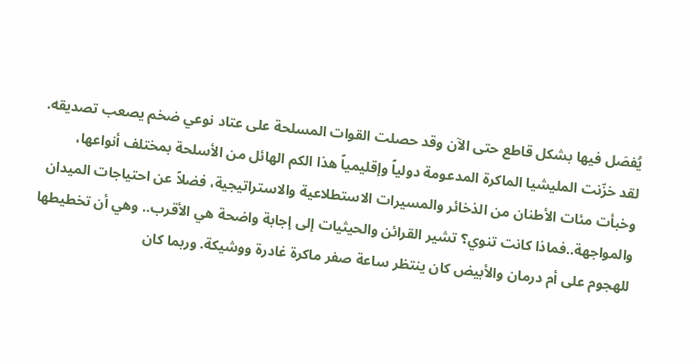يُفصَل فيها بشكل قاطع حتى الآن وقد حصلت القوات المسلحة على عتاد نوعي ضخم يصعب تصديقه.
لقد خزّنت المليشيا الماكرة المدعومة دولياً وإقليمياً هذا الكم الهائل من الأسلحة بمختلف أنواعها، وخبأت مئات الأطنان من الذخائر والمسيرات الاستطلاعية والاستراتيجية، فضلاً عن احتياجات الميدان والمواجهة..فماذا كانت تنوي؟ تشير القرائن والحيثيات إلى إجابة واضحة هي الأقرب.. وهي أن تخطيطها للهجوم على أم درمان والأبيض كان ينتظر ساعة صفر ماكرة غادرة ووشيكة. وربما كان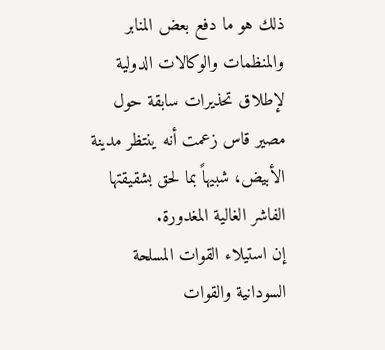ذلك هو ما دفع بعض المنابر والمنظمات والوكالات الدولية لإطلاق تحذيرات سابقة حول مصير قاس زعمت أنه ينتظر مدينة الأبيض، شبيهاً بما لحق بشقيقتها الفاشر الغالية المغدورة.
إن استيلاء القوات المسلحة السودانية والقوات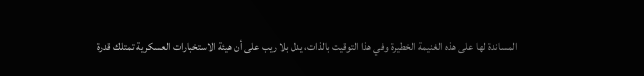المساندة لها على هذه الغنيمة الخطيرة وفي هذا التوقيت بالذات، يدل بلا ريب على أن هيئة الاستخبارات العسكرية تمتلك قدرة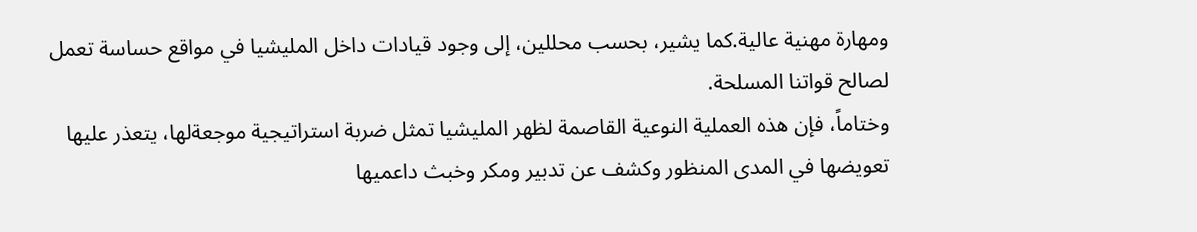ومهارة مهنية عالية.كما يشير، بحسب محللين، إلى وجود قيادات داخل المليشيا في مواقع حساسة تعمل لصالح قواتنا المسلحة.
وختاماً، فإن هذه العملية النوعية القاصمة لظهر المليشيا تمثل ضربة استراتيجية موجعةلها، يتعذر عليها تعويضها في المدى المنظور وكشف عن تدبير ومكر وخبث داعميها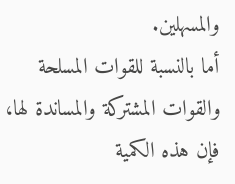والمسهلين.
أما بالنسبة للقوات المسلحة والقوات المشتركة والمساندة لها، فإن هذه الكمية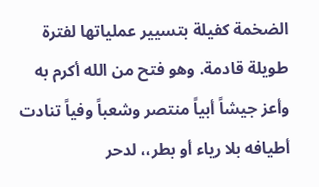الضخمة كفيلة بتسيير عملياتها لفترة طويلة قادمة. وهو فتح من الله أكرم به وأعز جيشاً أبياً منتصر وشعباً وفياً تنادت أطيافه بلا رياء أو بطر،، لدحر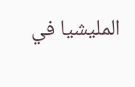المليشيا في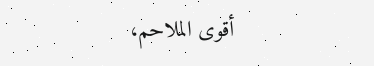أقوى الملاحم،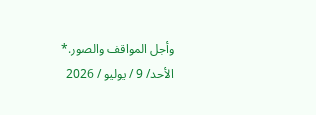وأجل المواقف والصور.*
الأحد/ 9 / يوليو / 2026